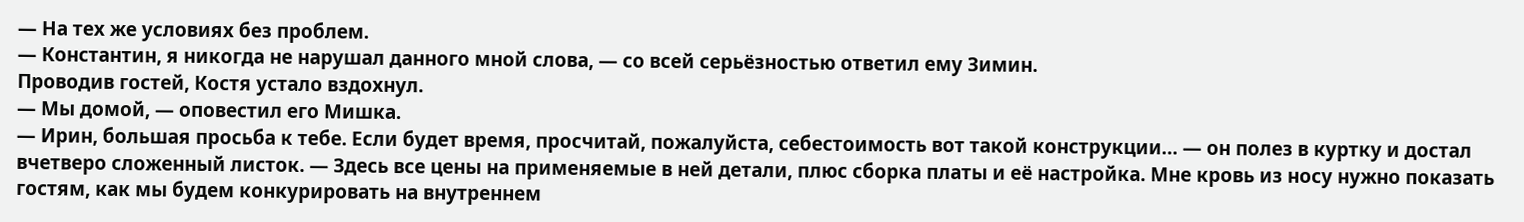— На тех же условиях без проблем.
— Константин, я никогда не нарушал данного мной слова, — со всей серьёзностью ответил ему Зимин.
Проводив гостей, Костя устало вздохнул.
— Мы домой, — оповестил его Мишка.
— Ирин, большая просьба к тебе. Если будет время, просчитай, пожалуйста, себестоимость вот такой конструкции… — он полез в куртку и достал вчетверо сложенный листок. — Здесь все цены на применяемые в ней детали, плюс сборка платы и её настройка. Мне кровь из носу нужно показать гостям, как мы будем конкурировать на внутреннем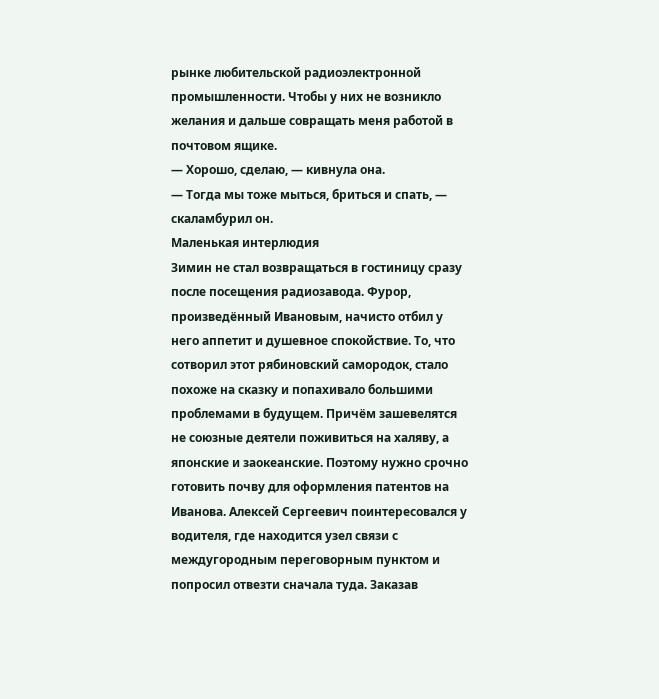рынке любительской радиоэлектронной промышленности. Чтобы у них не возникло желания и дальше совращать меня работой в почтовом ящике.
— Хорошо, сделаю, — кивнула она.
— Тогда мы тоже мыться, бриться и спать, — скаламбурил он.
Маленькая интерлюдия
Зимин не стал возвращаться в гостиницу сразу после посещения радиозавода. Фурор, произведённый Ивановым, начисто отбил у него аппетит и душевное спокойствие. То, что сотворил этот рябиновский самородок, стало похоже на сказку и попахивало большими проблемами в будущем. Причём зашевелятся не союзные деятели поживиться на халяву, а японские и заокеанские. Поэтому нужно срочно готовить почву для оформления патентов на Иванова. Алексей Сергеевич поинтересовался у водителя, где находится узел связи с междугородным переговорным пунктом и попросил отвезти сначала туда. Заказав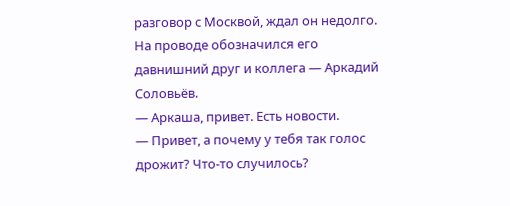разговор с Москвой, ждал он недолго. На проводе обозначился его давнишний друг и коллега — Аркадий Соловьёв.
— Аркаша, привет. Есть новости.
— Привет, а почему у тебя так голос дрожит? Что-то случилось?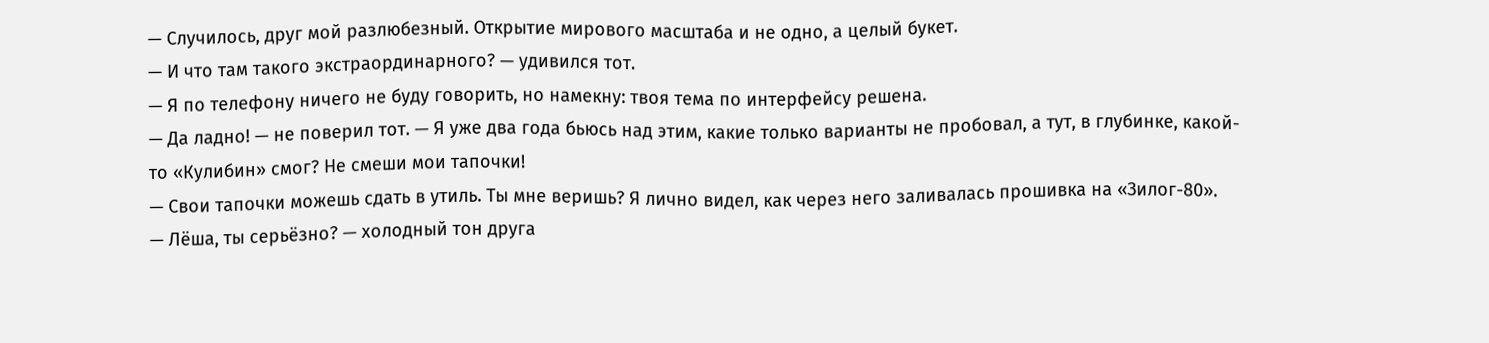— Случилось, друг мой разлюбезный. Открытие мирового масштаба и не одно, а целый букет.
— И что там такого экстраординарного? — удивился тот.
— Я по телефону ничего не буду говорить, но намекну: твоя тема по интерфейсу решена.
— Да ладно! — не поверил тот. — Я уже два года бьюсь над этим, какие только варианты не пробовал, а тут, в глубинке, какой-то «Кулибин» смог? Не смеши мои тапочки!
— Свои тапочки можешь сдать в утиль. Ты мне веришь? Я лично видел, как через него заливалась прошивка на «Зилог-80».
— Лёша, ты серьёзно? — холодный тон друга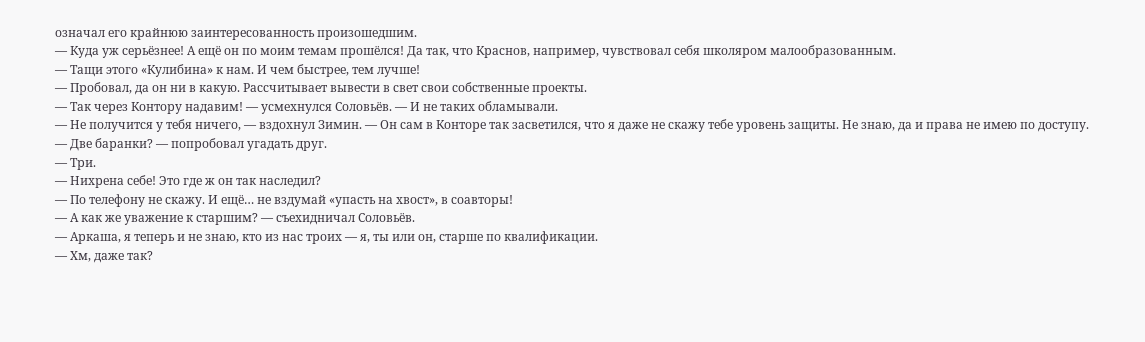означал его крайнюю заинтересованность произошедшим.
— Куда уж серьёзнее! А ещё он по моим темам прошёлся! Да так, что Краснов, например, чувствовал себя школяром малообразованным.
— Тащи этого «Кулибина» к нам. И чем быстрее, тем лучше!
— Пробовал, да он ни в какую. Рассчитывает вывести в свет свои собственные проекты.
— Так через Контору надавим! — усмехнулся Соловьёв. — И не таких обламывали.
— Не получится у тебя ничего, — вздохнул Зимин. — Он сам в Конторе так засветился, что я даже не скажу тебе уровень защиты. Не знаю, да и права не имею по доступу.
— Две баранки? — попробовал угадать друг.
— Три.
— Нихрена себе! Это где ж он так наследил?
— По телефону не скажу. И ещё… не вздумай «упасть на хвост», в соавторы!
— А как же уважение к старшим? — съехидничал Соловьёв.
— Аркаша, я теперь и не знаю, кто из нас троих — я, ты или он, старше по квалификации.
— Хм, даже так?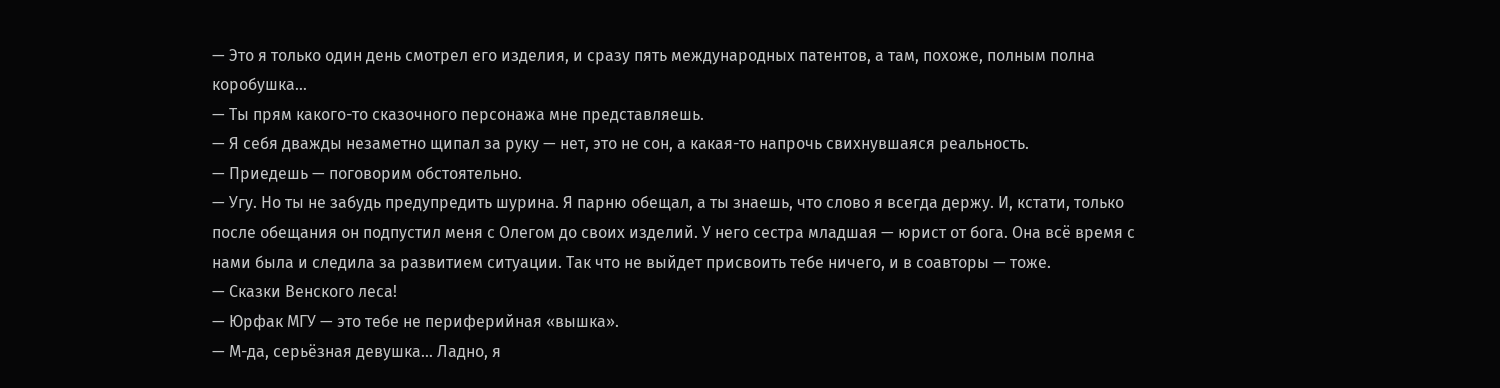— Это я только один день смотрел его изделия, и сразу пять международных патентов, а там, похоже, полным полна коробушка…
— Ты прям какого-то сказочного персонажа мне представляешь.
— Я себя дважды незаметно щипал за руку — нет, это не сон, а какая-то напрочь свихнувшаяся реальность.
— Приедешь — поговорим обстоятельно.
— Угу. Но ты не забудь предупредить шурина. Я парню обещал, а ты знаешь, что слово я всегда держу. И, кстати, только после обещания он подпустил меня с Олегом до своих изделий. У него сестра младшая — юрист от бога. Она всё время с нами была и следила за развитием ситуации. Так что не выйдет присвоить тебе ничего, и в соавторы — тоже.
— Сказки Венского леса!
— Юрфак МГУ — это тебе не периферийная «вышка».
— М-да, серьёзная девушка… Ладно, я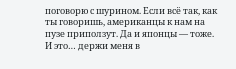поговорю с шурином. Если всё так, как ты говоришь, американцы к нам на пузе приползут. Да и японцы — тоже. И это… держи меня в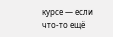курсе — если что-то ещё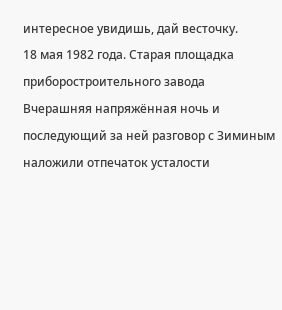интересное увидишь, дай весточку.
18 мая 1982 года. Старая площадка приборостроительного завода
Вчерашняя напряжённая ночь и последующий за ней разговор с Зиминым наложили отпечаток усталости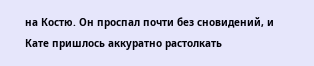на Костю. Он проспал почти без сновидений, и Кате пришлось аккуратно растолкать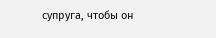супруга, чтобы он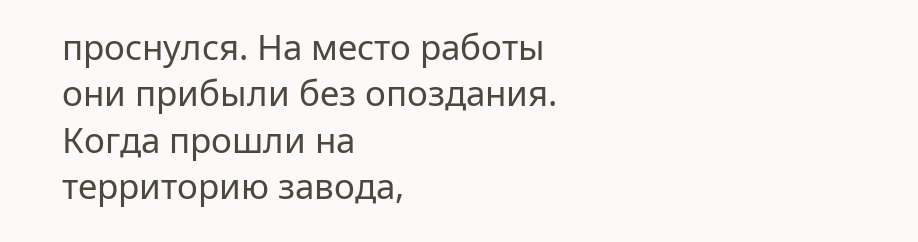проснулся. На место работы они прибыли без опоздания. Когда прошли на территорию завода,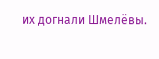их догнали Шмелёвы.